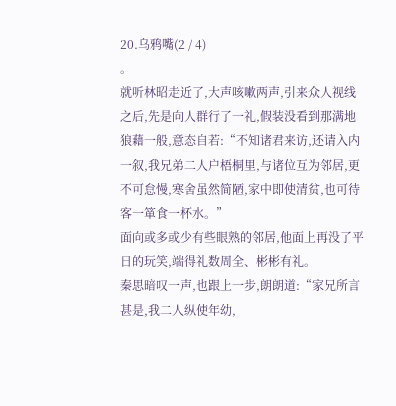20.乌鸦嘴(2 / 4)
。
就听林昭走近了,大声咳嗽两声,引来众人视线之后,先是向人群行了一礼,假装没看到那满地狼藉一般,意态自若:“不知诸君来访,还请入内一叙,我兄弟二人户梧桐里,与诸位互为邻居,更不可怠慢,寒舍虽然简陋,家中即使清贫,也可待客一箪食一杯水。”
面向或多或少有些眼熟的邻居,他面上再没了平日的玩笑,端得礼数周全、彬彬有礼。
秦思暗叹一声,也跟上一步,朗朗道:“家兄所言甚是,我二人纵使年幼,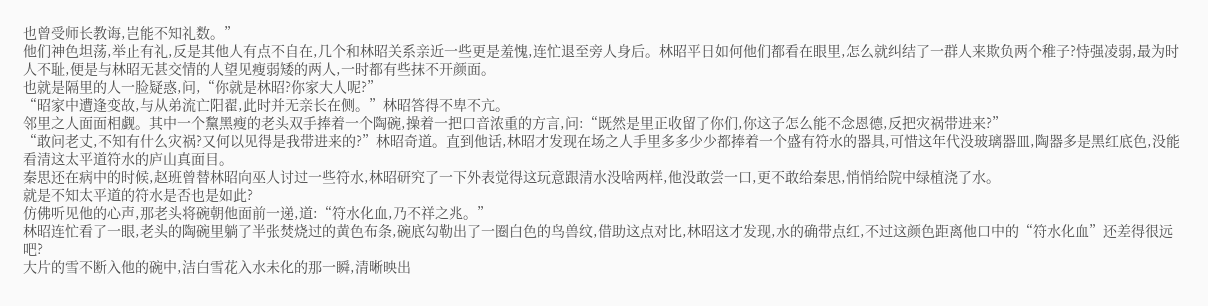也曾受师长教诲,岂能不知礼数。”
他们神色坦荡,举止有礼,反是其他人有点不自在,几个和林昭关系亲近一些更是羞愧,连忙退至旁人身后。林昭平日如何他们都看在眼里,怎么就纠结了一群人来欺负两个稚子?恃强凌弱,最为时人不耻,便是与林昭无甚交情的人望见瘦弱矮的两人,一时都有些抹不开颜面。
也就是隔里的人一脸疑惑,问,“你就是林昭?你家大人呢?”
“昭家中遭逢变故,与从弟流亡阳翟,此时并无亲长在侧。”林昭答得不卑不亢。
邻里之人面面相觑。其中一个黧黑瘦的老头双手捧着一个陶碗,操着一把口音浓重的方言,问:“既然是里正收留了你们,你这子怎么能不念恩德,反把灾祸带进来?”
“敢问老丈,不知有什么灾祸?又何以见得是我带进来的?”林昭奇道。直到他话,林昭才发现在场之人手里多多少少都捧着一个盛有符水的器具,可惜这年代没玻璃器皿,陶器多是黑红底色,没能看清这太平道符水的庐山真面目。
秦思还在病中的时候,赵班曾替林昭向巫人讨过一些符水,林昭研究了一下外表觉得这玩意跟清水没啥两样,他没敢尝一口,更不敢给秦思,悄悄给院中绿植浇了水。
就是不知太平道的符水是否也是如此?
仿佛听见他的心声,那老头将碗朝他面前一递,道:“符水化血,乃不祥之兆。”
林昭连忙看了一眼,老头的陶碗里躺了半张焚烧过的黄色布条,碗底勾勒出了一圈白色的鸟兽纹,借助这点对比,林昭这才发现,水的确带点红,不过这颜色距离他口中的“符水化血”还差得很远吧?
大片的雪不断入他的碗中,洁白雪花入水未化的那一瞬,清晰映出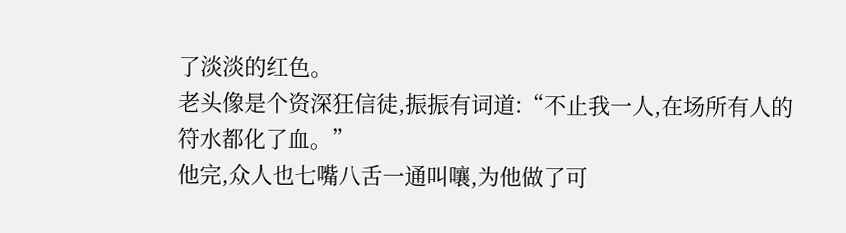了淡淡的红色。
老头像是个资深狂信徒,振振有词道:“不止我一人,在场所有人的符水都化了血。”
他完,众人也七嘴八舌一通叫嚷,为他做了可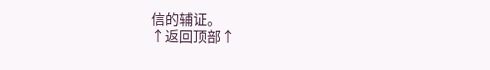信的辅证。
↑返回顶部↑